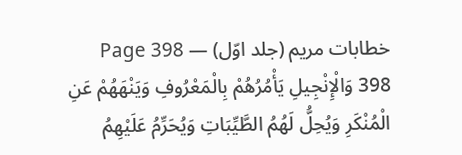خطابات مریم (جلد اوّل) — Page 398
398 وَالْإِنْجِيلِ يَأْمُرُهُمْ بِالْمَعْرُوفِ وَيَنْهَهُمْ عَنِ الْمُنْكَرِ وَيُحِلُّ لَهُمُ الطَّيِّبَاتِ وَيُحَرِّمُ عَلَيْهِمُ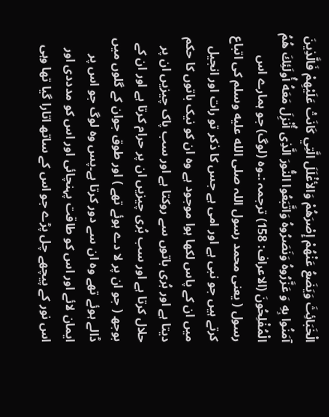الْخَبَائِثَ وَيَضَعُ عَنْهُمْ إِصْرَهُمْ وَالأغْلَلَ الَّتِي كَانَتْ عَلَيْهِمْ فَالَّذِينَ آمَنُوا بِهِ وَ عَزَّرُوهُ وَنَصَرُوهُ وَاتَّبَعُوا النُّورَ الَّذِى أُنْزِلَ مَعَهُ أُولَئِكَ هُمُ الْمُفْلِحُونَ (الاعراف: 158) ترجمہ :۔وہ (لوگ) جو ہمارے اس رسول ( یعنی محمد رسول اللہ صلى الله عليه وسلم کی اتباع کرتے ہیں جو نبی ہے اور امی ہے جس کا ذکر تو رات اور انجیل میں ان کے پاس لکھا ہوا موجود ہے وہ ان کو نیک باتوں کا حکم دیتا ہے اور بُری باتوں سے روکتا ہے اور سب پاک چیزیں ان پر حلال کرتا ہے اور سب بُری چیزیں ان پر حرام کرتا ہے اور ان کے بوجھ ( جو ان پر لا دے ہوئے تھے ) اور طوق جوان کے گلوں میں ڈالے ہوئے تھے وہ ان سے دور کرتا ہے۔پس وہ لوگ جو اس پر ایمان لائے اور اس کو طاقت پہنچائی اور اس کو مدددی اور اس نور کے پیچھے چل پڑے جو اس کے ساتھ اتارا گیا تھا وہی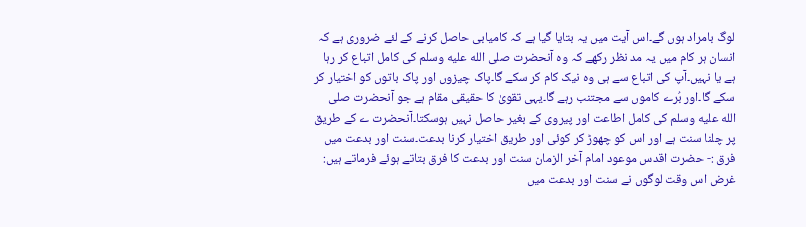لوگ بامراد ہوں گے۔اس آیت میں یہ بتایا گیا ہے کہ کامیابی حاصل کرنے کے لئے ضروری ہے کہ انسان ہر کام میں یہ مد نظر رکھے کہ وہ آنحضرت صلى الله عليه وسلم کی کامل اتباع کر رہا ہے یا نہیں۔آپ کی اتباع سے ہی وہ نیک کام کر سکے گا۔پاک چیزوں اور پاک باتوں کو اختیار کر سکے گا۔اور بُرے کاموں سے مجتنب رہے گا۔یہی تقویٰ کا حقیقی مقام ہے جو آنحضرت صلى الله عليه وسلم کی کامل اطاعت اور پیروی کے بغیر حاصل نہیں ہوسکتا۔آنحضرت ے کے طریق پر چلنا سنت ہے اور اس کو چھوڑ کر کوئی اور طریق اختیار کرنا بدعت۔سنت اور بدعت میں فرق :- حضرت اقدس موعود امام آخر الزمان سنت اور بدعت کا فرق بتاتے ہوئے فرماتے ہیں: غرض اس وقت لوگوں نے سنت اور بدعت میں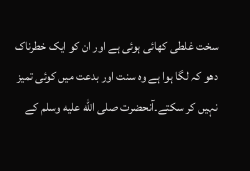سخت غلطی کھائی ہوئی ہے اور ان کو ایک خطرناک دھو کہ لگا ہوا ہے وہ سنت اور بدعت میں کوئی تمیز نہیں کر سکتے۔آنحضرت صلى الله عليه وسلم کے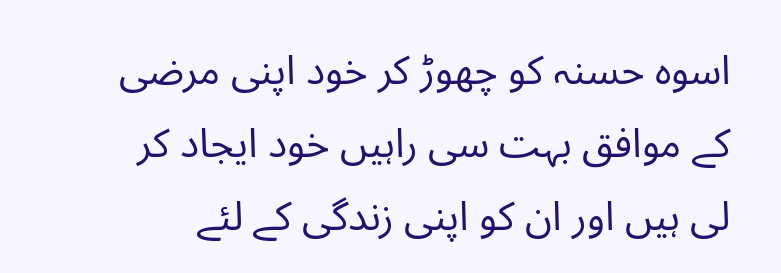اسوہ حسنہ کو چھوڑ کر خود اپنی مرضی کے موافق بہت سی راہیں خود ایجاد کر لی ہیں اور ان کو اپنی زندگی کے لئے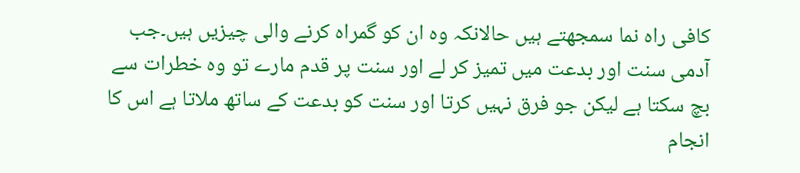کافی راہ نما سمجھتے ہیں حالانکہ وہ ان کو گمراہ کرنے والی چیزیں ہیں۔جب آدمی سنت اور بدعت میں تمیز کر لے اور سنت پر قدم مارے تو وہ خطرات سے بچ سکتا ہے لیکن جو فرق نہیں کرتا اور سنت کو بدعت کے ساتھ ملاتا ہے اس کا انجام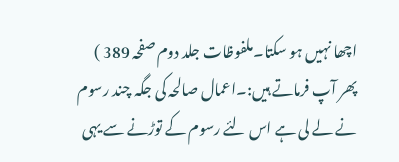اچھا نہیں ہو سکتا۔ملفوظات جلد دوم صفحہ 389 ) پھر آپ فرماتے ہیں:۔اعمال صالحہ کی جگہ چند رسوم نے لے لی ہے اس لئے رسوم کے توڑنے سے یہی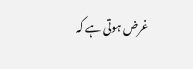غرض ہوتی ہے کہ